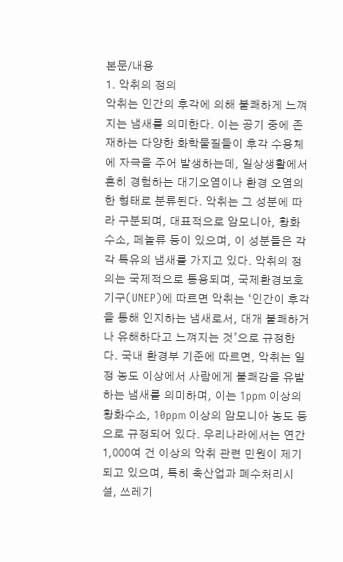본문/내용
1. 악취의 정의
악취는 인간의 후각에 의해 불쾌하게 느껴지는 냄새를 의미한다. 이는 공기 중에 존재하는 다양한 화학물질들이 후각 수용체에 자극을 주어 발생하는데, 일상생활에서 흔히 경험하는 대기오염이나 환경 오염의 한 형태로 분류된다. 악취는 그 성분에 따라 구분되며, 대표적으로 암모니아, 황화수소, 페놀류 등이 있으며, 이 성분들은 각각 특유의 냄새를 가지고 있다. 악취의 정의는 국제적으로 통용되며, 국제환경보호기구(UNEP)에 따르면 악취는 ‘인간이 후각을 통해 인지하는 냄새로서, 대개 불쾌하거나 유해하다고 느껴지는 것’으로 규정한다. 국내 환경부 기준에 따르면, 악취는 일정 농도 이상에서 사람에게 불쾌감을 유발하는 냄새를 의미하며, 이는 1ppm 이상의 황화수소, 10ppm 이상의 암모니아 농도 등으로 규정되어 있다. 우리나라에서는 연간 1,000여 건 이상의 악취 관련 민원이 제기되고 있으며, 특히 축산업과 폐수처리시설, 쓰레기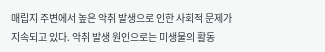매립지 주변에서 높은 악취 발생으로 인한 사회적 문제가 지속되고 있다. 악취 발생 원인으로는 미생물의 활동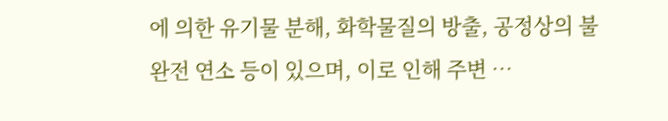에 의한 유기물 분해, 화학물질의 방출, 공정상의 불완전 연소 등이 있으며, 이로 인해 주변 …